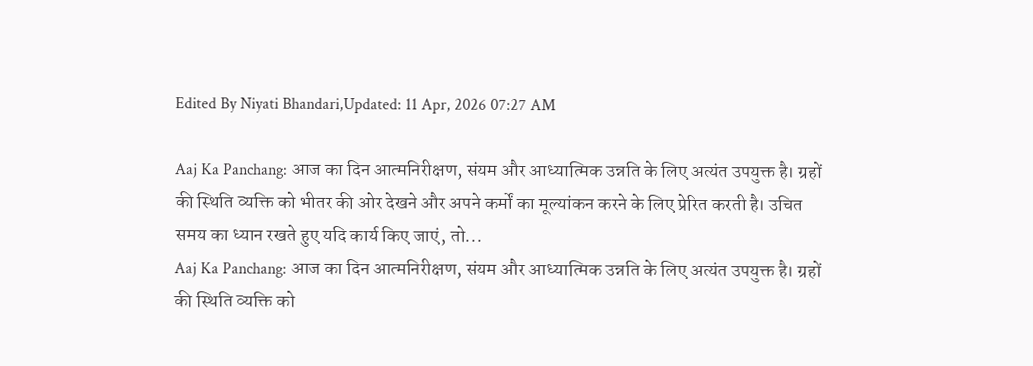Edited By Niyati Bhandari,Updated: 11 Apr, 2026 07:27 AM

Aaj Ka Panchang: आज का दिन आत्मनिरीक्षण, संयम और आध्यात्मिक उन्नति के लिए अत्यंत उपयुक्त है। ग्रहों की स्थिति व्यक्ति को भीतर की ओर देखने और अपने कर्मों का मूल्यांकन करने के लिए प्रेरित करती है। उचित समय का ध्यान रखते हुए यदि कार्य किए जाएं, तो...
Aaj Ka Panchang: आज का दिन आत्मनिरीक्षण, संयम और आध्यात्मिक उन्नति के लिए अत्यंत उपयुक्त है। ग्रहों की स्थिति व्यक्ति को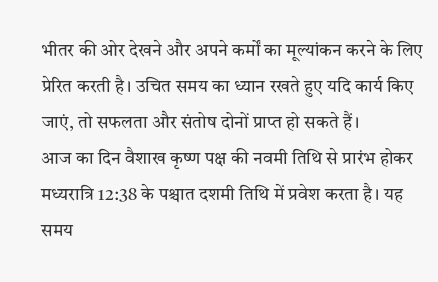भीतर की ओर देखने और अपने कर्मों का मूल्यांकन करने के लिए प्रेरित करती है। उचित समय का ध्यान रखते हुए यदि कार्य किए जाएं, तो सफलता और संतोष दोनों प्राप्त हो सकते हैं।
आज का दिन वैशाख कृष्ण पक्ष की नवमी तिथि से प्रारंभ होकर मध्यरात्रि 12:38 के पश्चात दशमी तिथि में प्रवेश करता है। यह समय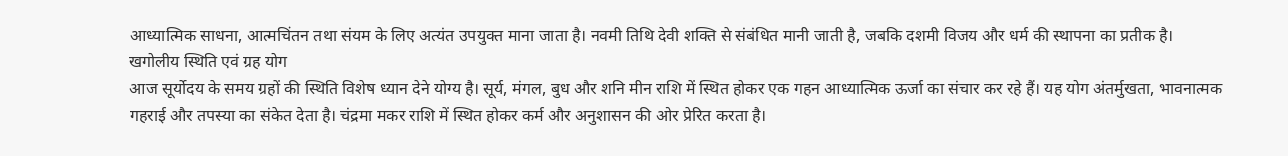आध्यात्मिक साधना, आत्मचिंतन तथा संयम के लिए अत्यंत उपयुक्त माना जाता है। नवमी तिथि देवी शक्ति से संबंधित मानी जाती है, जबकि दशमी विजय और धर्म की स्थापना का प्रतीक है।
खगोलीय स्थिति एवं ग्रह योग
आज सूर्योदय के समय ग्रहों की स्थिति विशेष ध्यान देने योग्य है। सूर्य, मंगल, बुध और शनि मीन राशि में स्थित होकर एक गहन आध्यात्मिक ऊर्जा का संचार कर रहे हैं। यह योग अंतर्मुखता, भावनात्मक गहराई और तपस्या का संकेत देता है। चंद्रमा मकर राशि में स्थित होकर कर्म और अनुशासन की ओर प्रेरित करता है।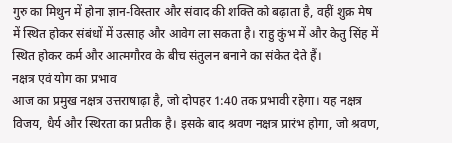गुरु का मिथुन में होना ज्ञान-विस्तार और संवाद की शक्ति को बढ़ाता है, वहीं शुक्र मेष में स्थित होकर संबंधों में उत्साह और आवेग ला सकता है। राहु कुंभ में और केतु सिंह में स्थित होकर कर्म और आत्मगौरव के बीच संतुलन बनाने का संकेत देते हैं।
नक्षत्र एवं योग का प्रभाव
आज का प्रमुख नक्षत्र उत्तराषाढ़ा है, जो दोपहर 1:40 तक प्रभावी रहेगा। यह नक्षत्र विजय, धैर्य और स्थिरता का प्रतीक है। इसके बाद श्रवण नक्षत्र प्रारंभ होगा, जो श्रवण,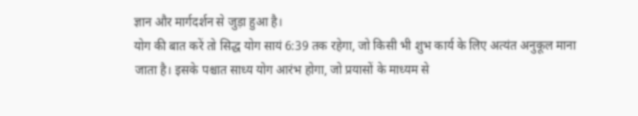ज्ञान और मार्गदर्शन से जुड़ा हुआ है।
योग की बात करें तो सिद्ध योग सायं 6:39 तक रहेगा, जो किसी भी शुभ कार्य के लिए अत्यंत अनुकूल माना जाता है। इसके पश्चात साध्य योग आरंभ होगा, जो प्रयासों के माध्यम से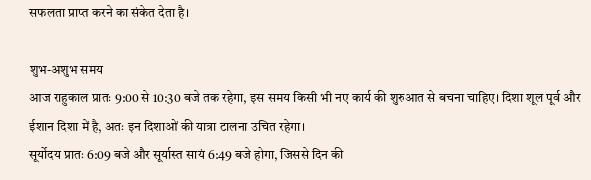सफलता प्राप्त करने का संकेत देता है।

शुभ-अशुभ समय
आज राहुकाल प्रातः 9:00 से 10:30 बजे तक रहेगा, इस समय किसी भी नए कार्य की शुरुआत से बचना चाहिए। दिशा शूल पूर्व और ईशान दिशा में है, अतः इन दिशाओं की यात्रा टालना उचित रहेगा।
सूर्योदय प्रातः 6:09 बजे और सूर्यास्त सायं 6:49 बजे होगा, जिससे दिन की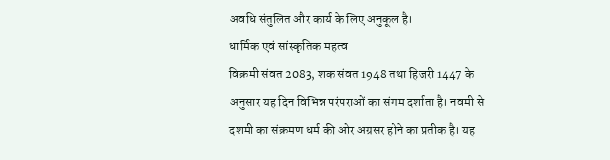अवधि संतुलित और कार्य के लिए अनुकूल है।
धार्मिक एवं सांस्कृतिक महत्व
विक्रमी संवत 2083, शक संवत 1948 तथा हिजरी 1447 के अनुसार यह दिन विभिन्न परंपराओं का संगम दर्शाता है। नवमी से दशमी का संक्रमण धर्म की ओर अग्रसर होने का प्रतीक है। यह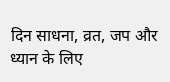दिन साधना, व्रत, जप और ध्यान के लिए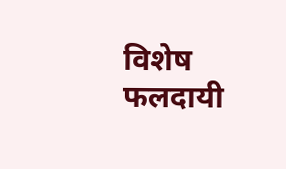विशेष फलदायी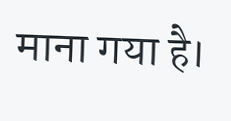माना गया है।